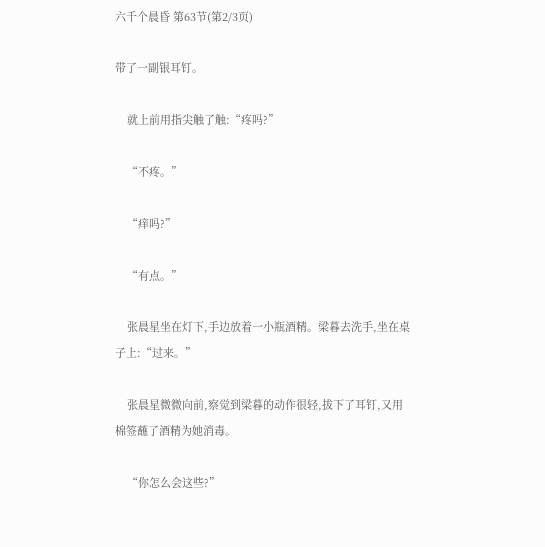六千个晨昏 第63节(第2/3页)

带了一副银耳钉。

    就上前用指尖触了触:“疼吗?”

    “不疼。”

    “痒吗?”

    “有点。”

    张晨星坐在灯下,手边放着一小瓶酒精。梁暮去洗手,坐在桌子上:“过来。”

    张晨星微微向前,察觉到梁暮的动作很轻,拔下了耳钉,又用棉签蘸了酒精为她消毒。

    “你怎么会这些?”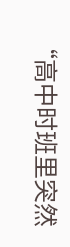“高中时班里突然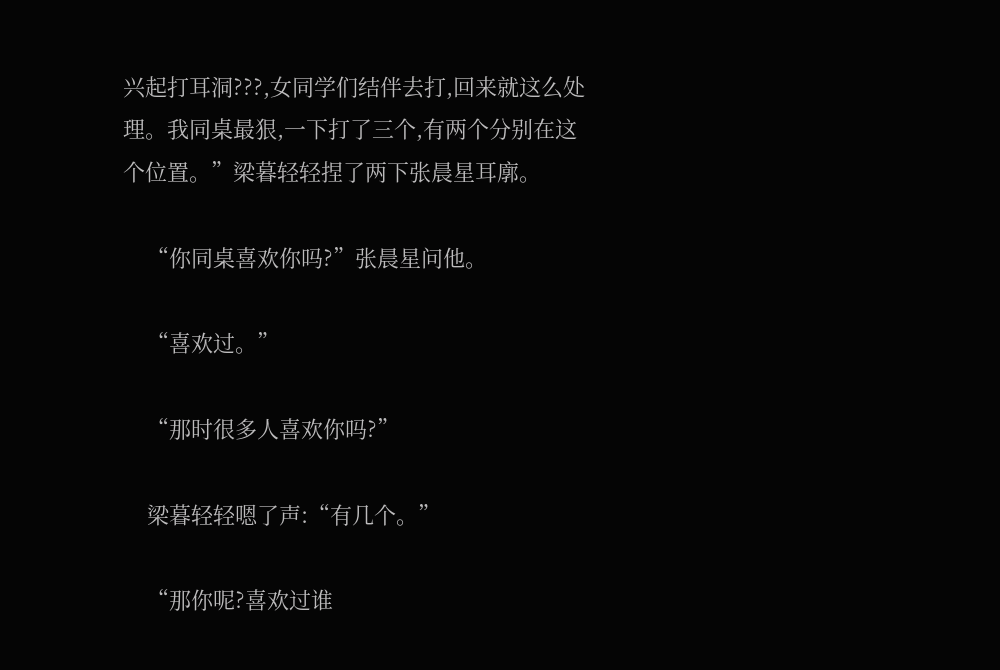兴起打耳洞???,女同学们结伴去打,回来就这么处理。我同桌最狠,一下打了三个,有两个分别在这个位置。”梁暮轻轻捏了两下张晨星耳廓。

    “你同桌喜欢你吗?”张晨星问他。

    “喜欢过。”

    “那时很多人喜欢你吗?”

    梁暮轻轻嗯了声:“有几个。”

    “那你呢?喜欢过谁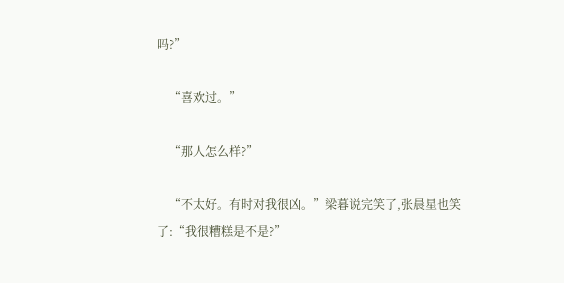吗?”

    “喜欢过。”

    “那人怎么样?”

    “不太好。有时对我很凶。”梁暮说完笑了,张晨星也笑了:“我很糟糕是不是?”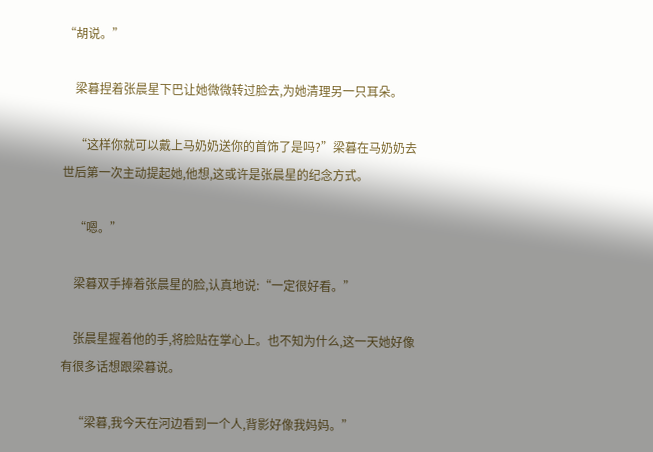“胡说。”

    梁暮捏着张晨星下巴让她微微转过脸去,为她清理另一只耳朵。

    “这样你就可以戴上马奶奶送你的首饰了是吗?”梁暮在马奶奶去世后第一次主动提起她,他想,这或许是张晨星的纪念方式。

    “嗯。”

    梁暮双手捧着张晨星的脸,认真地说:“一定很好看。”

    张晨星握着他的手,将脸贴在掌心上。也不知为什么,这一天她好像有很多话想跟梁暮说。

    “梁暮,我今天在河边看到一个人,背影好像我妈妈。”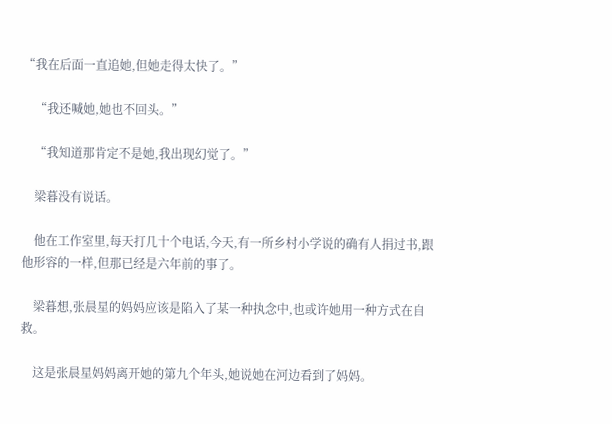“我在后面一直追她,但她走得太快了。”

    “我还喊她,她也不回头。”

    “我知道那肯定不是她,我出现幻觉了。”

    梁暮没有说话。

    他在工作室里,每天打几十个电话,今天,有一所乡村小学说的确有人捐过书,跟他形容的一样,但那已经是六年前的事了。

    梁暮想,张晨星的妈妈应该是陷入了某一种执念中,也或许她用一种方式在自救。

    这是张晨星妈妈离开她的第九个年头,她说她在河边看到了妈妈。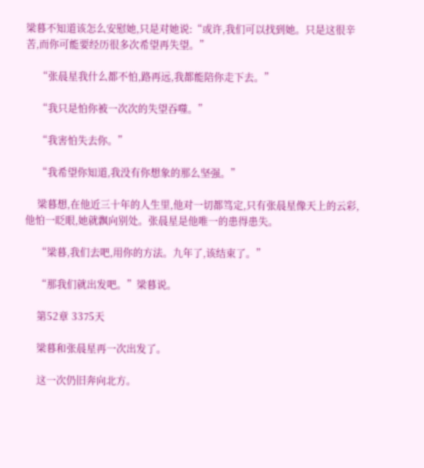梁暮不知道该怎么安慰她,只是对她说:“或许,我们可以找到她。只是这很辛苦,而你可能要经历很多次希望再失望。”

    “张晨星我什么都不怕,路再远,我都能陪你走下去。”

    “我只是怕你被一次次的失望吞噬。”

    “我害怕失去你。”

    “我希望你知道,我没有你想象的那么坚强。”

    梁暮想,在他近三十年的人生里,他对一切都笃定,只有张晨星像天上的云彩,他怕一眨眼,她就飘向别处。张晨星是他唯一的患得患失。

    “梁暮,我们去吧,用你的方法。九年了,该结束了。”

    “那我们就出发吧。”梁暮说。

    第52章 3375天

    梁暮和张晨星再一次出发了。

    这一次仍旧奔向北方。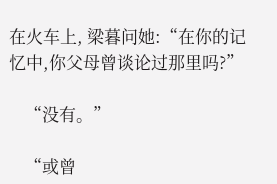在火车上, 梁暮问她:“在你的记忆中,你父母曾谈论过那里吗?”

    “没有。”

    “或曾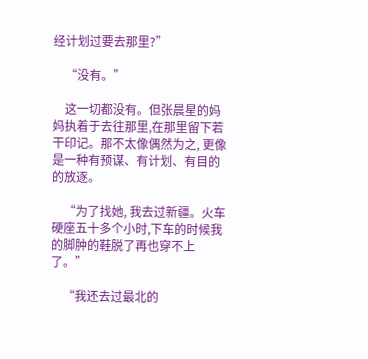经计划过要去那里?”

    “没有。”

    这一切都没有。但张晨星的妈妈执着于去往那里,在那里留下若干印记。那不太像偶然为之, 更像是一种有预谋、有计划、有目的的放逐。

    “为了找她, 我去过新疆。火车硬座五十多个小时,下车的时候我的脚肿的鞋脱了再也穿不上了。”

    “我还去过最北的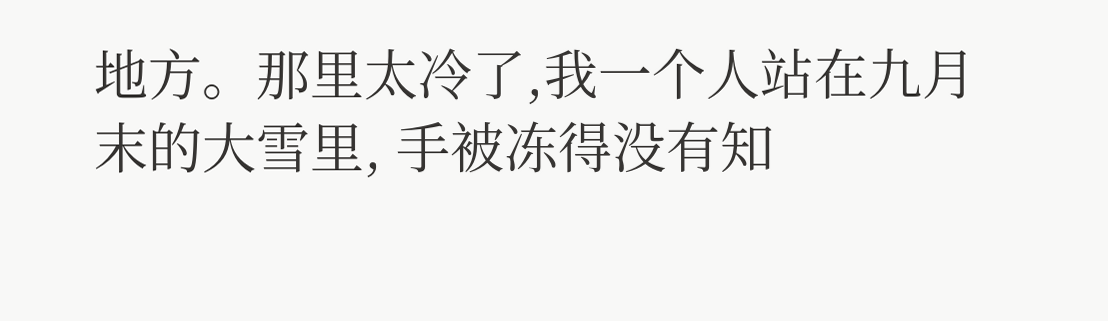地方。那里太冷了,我一个人站在九月末的大雪里, 手被冻得没有知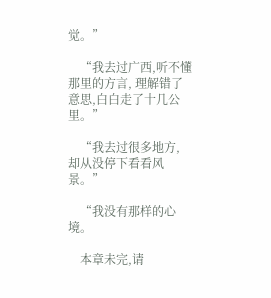觉。”

    “我去过广西,听不懂那里的方言, 理解错了意思,白白走了十几公里。”

    “我去过很多地方, 却从没停下看看风景。”

    “我没有那样的心境。

    本章未完,请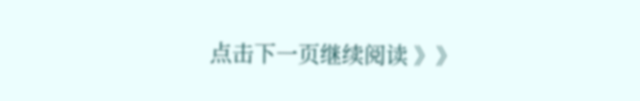点击下一页继续阅读 》》